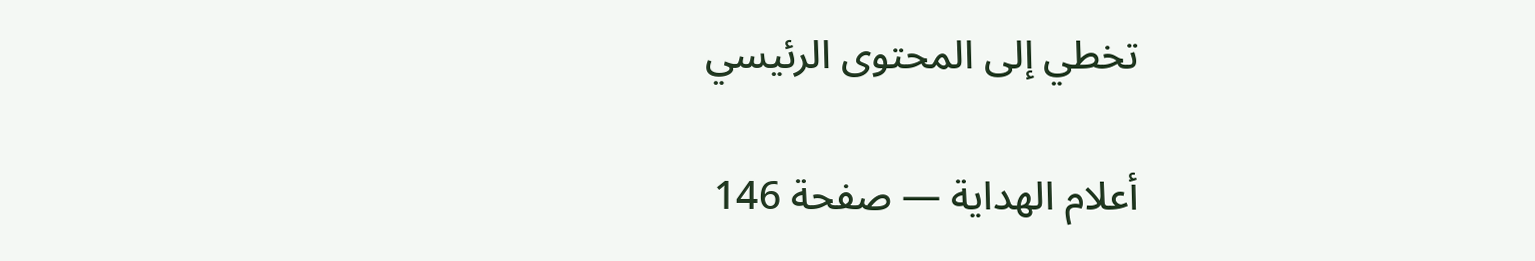تخطي إلى المحتوى الرئيسي

أعلام الهداية — صفحة 146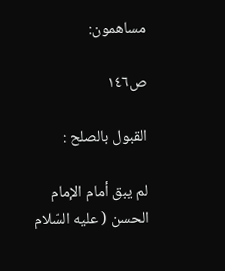مساهمون:

ص١٤٦

القبول بالصلح :

لم يبق أمام الإمام الحسن ( عليه السّلام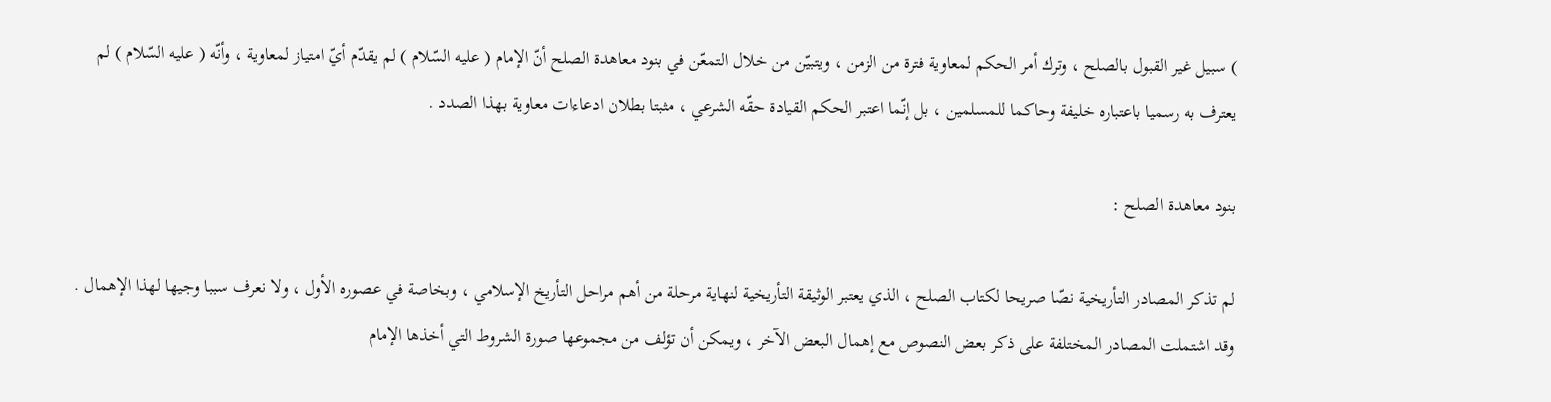) سبيل غير القبول بالصلح ، وترك أمر الحكم لمعاوية فترة من الزمن ، ويتبيّن من خلال التمعّن في بنود معاهدة الصلح أنّ الإمام ( عليه السّلام ) لم يقدّم أيّ امتياز لمعاوية ، وأنّه ( عليه السّلام ) لم يعترف به رسميا باعتباره خليفة وحاكما للمسلمين ، بل إنّما اعتبر الحكم القيادة حقّه الشرعي ، مثبتا بطلان ادعاءات معاوية بهذا الصدد .

بنود معاهدة الصلح :

لم تذكر المصادر التأريخية نصّا صريحا لكتاب الصلح ، الذي يعتبر الوثيقة التأريخية لنهاية مرحلة من أهم مراحل التأريخ الإسلامي ، وبخاصة في عصوره الأول ، ولا نعرف سببا وجيها لهذا الإهمال . وقد اشتملت المصادر المختلفة على ذكر بعض النصوص مع إهمال البعض الآخر ، ويمكن أن تؤلف من مجموعها صورة الشروط التي أخذها الإمام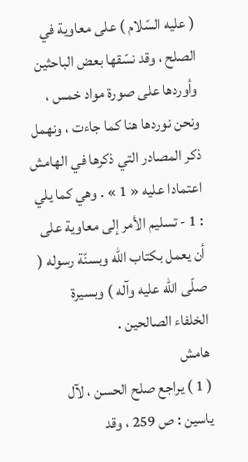( عليه السّلام ) على معاوية في الصلح ، وقد نسّقها بعض الباحثين وأوردها على صورة مواد خمس ، ونحن نوردها هنا كما جاءت ، ونهمل ذكر المصادر التي ذكرها في الهامش اعتمادا عليه « 1 » . وهي كما يلي : 1 - تسليم الأمر إلى معاوية على أن يعمل بكتاب اللّه وبسنّة رسوله ( صلّى اللّه عليه وآله ) وبسيرة الخلفاء الصالحين .
هامش
( 1 ) يراجع صلح الحسن ، لآل ياسين : ص 259 ، وقد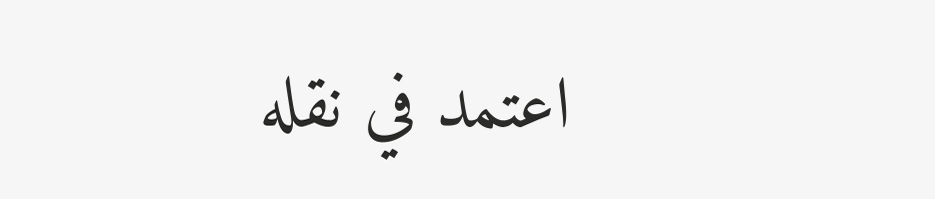اعتمد في نقله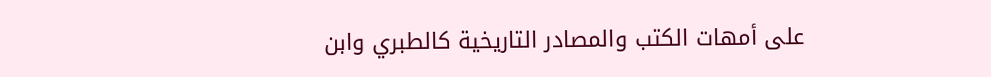على أمهات الكتب والمصادر التاريخية كالطبري وابن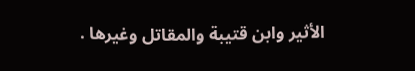الأثير وابن قتيبة والمقاتل وغيرها .